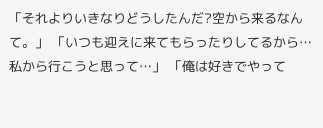「それよりいきなりどうしたんだ?空から来るなんて。」 「いつも迎えに来てもらったりしてるから…私から行こうと思って…」 「俺は好きでやって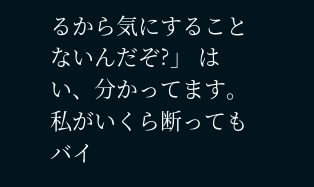るから気にすることないんだぞ?」 はい、分かってます。 私がいくら断ってもバイ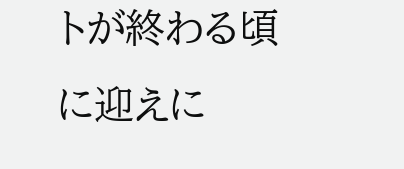トが終わる頃に迎えに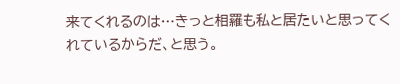来てくれるのは…きっと相羅も私と居たいと思ってくれているからだ、と思う。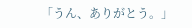「うん、ありがとう。」